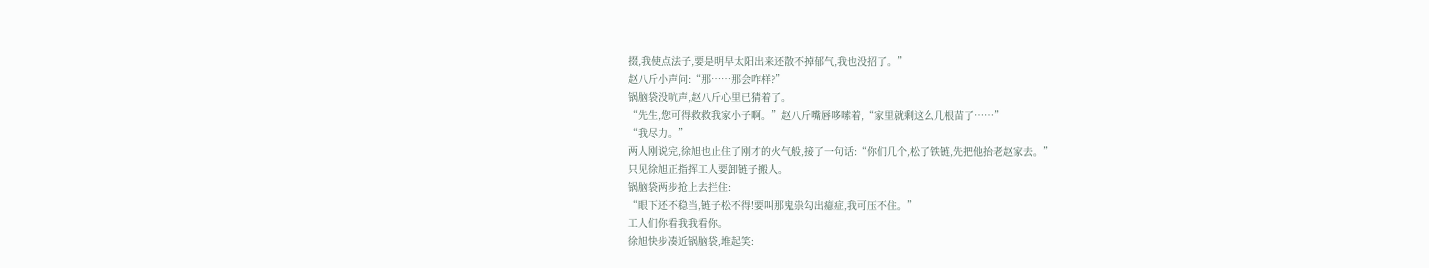掇,我使点法子,要是明早太阳出来还散不掉郁气,我也没招了。”
赵八斤小声问:“那……那会咋样?”
锅脑袋没吭声,赵八斤心里已猜着了。
“先生,您可得救救我家小子啊。”赵八斤嘴唇哆嗦着,“家里就剩这么几根苗了……”
“我尽力。”
两人刚说完,徐旭也止住了刚才的火气般,接了一句话:“你们几个,松了铁链,先把他抬老赵家去。”
只见徐旭正指挥工人要卸链子搬人。
锅脑袋两步抢上去拦住:
“眼下还不稳当,链子松不得!要叫那鬼祟勾出癔症,我可压不住。”
工人们你看我我看你。
徐旭快步凑近锅脑袋,堆起笑: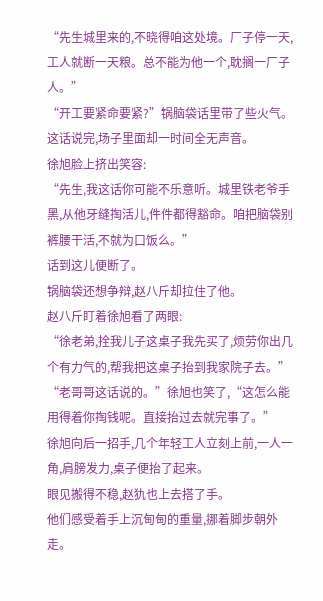“先生城里来的,不晓得咱这处境。厂子停一天,工人就断一天粮。总不能为他一个,耽搁一厂子人。”
“开工要紧命要紧?”锅脑袋话里带了些火气。
这话说完,场子里面却一时间全无声音。
徐旭脸上挤出笑容:
“先生,我这话你可能不乐意听。城里铁老爷手黑,从他牙缝掏活儿,件件都得豁命。咱把脑袋别裤腰干活,不就为口饭么。”
话到这儿便断了。
锅脑袋还想争辩,赵八斤却拉住了他。
赵八斤盯着徐旭看了两眼:
“徐老弟,拴我儿子这桌子我先买了,烦劳你出几个有力气的,帮我把这桌子抬到我家院子去。”
“老哥哥这话说的。”徐旭也笑了,“这怎么能用得着你掏钱呢。直接抬过去就完事了。”
徐旭向后一招手,几个年轻工人立刻上前,一人一角,肩膀发力,桌子便抬了起来。
眼见搬得不稳,赵犰也上去搭了手。
他们感受着手上沉甸甸的重量,挪着脚步朝外走。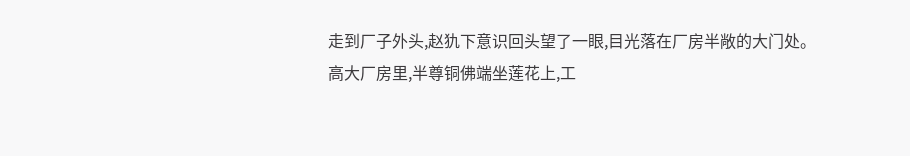走到厂子外头,赵犰下意识回头望了一眼,目光落在厂房半敞的大门处。
高大厂房里,半尊铜佛端坐莲花上,工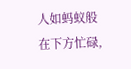人如蚂蚁般在下方忙碌,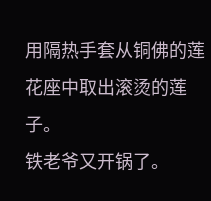用隔热手套从铜佛的莲花座中取出滚烫的莲子。
铁老爷又开锅了。